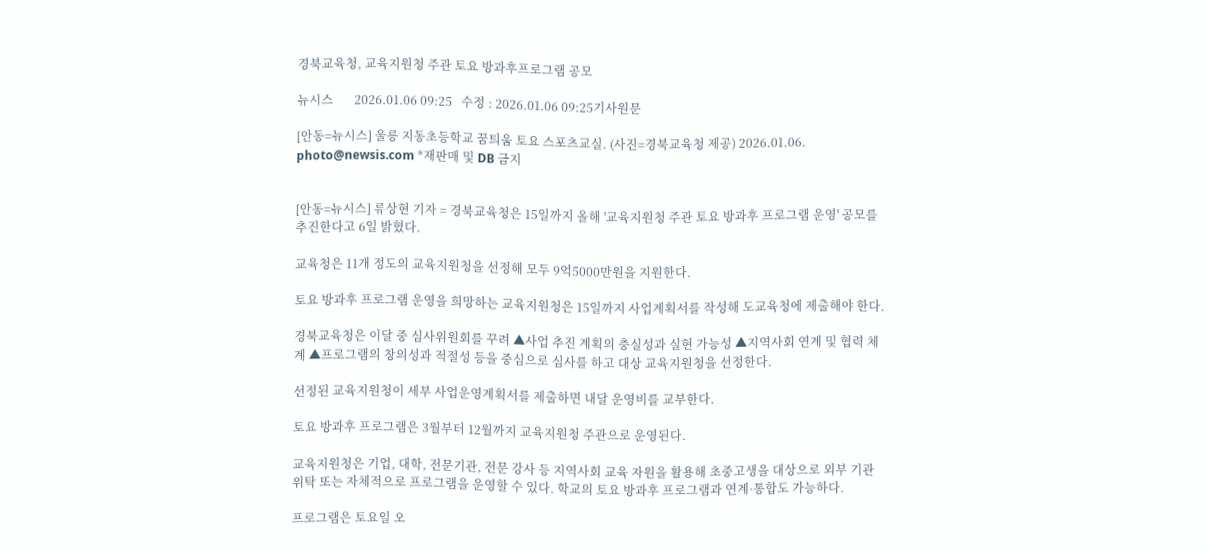경북교육청, 교육지원청 주관 토요 방과후프로그램 공모

뉴시스       2026.01.06 09:25   수정 : 2026.01.06 09:25기사원문

[안동=뉴시스] 울릉 지동초등학교 꿈틔움 토요 스포츠교실. (사진=경북교육청 제공) 2026.01.06. photo@newsis.com *재판매 및 DB 금지


[안동=뉴시스] 류상현 기자 = 경북교육청은 15일까지 올해 '교육지원청 주관 토요 방과후 프로그램 운영' 공모를 추진한다고 6일 밝혔다.

교육청은 11개 정도의 교육지원청을 선정해 모두 9억5000만원을 지원한다.

토요 방과후 프로그램 운영을 희망하는 교육지원청은 15일까지 사업계획서를 작성해 도교육청에 제출해야 한다.

경북교육청은 이달 중 심사위원회를 꾸려 ▲사업 추진 계획의 충실성과 실현 가능성 ▲지역사회 연계 및 협력 체계 ▲프로그램의 창의성과 적절성 등을 중심으로 심사를 하고 대상 교육지원청을 선정한다.

선정된 교육지원청이 세부 사업운영계획서를 제출하면 내달 운영비를 교부한다.

토요 방과후 프로그램은 3월부터 12월까지 교육지원청 주관으로 운영된다.

교육지원청은 기업, 대학, 전문기관, 전문 강사 등 지역사회 교육 자원을 활용해 초중고생을 대상으로 외부 기관위탁 또는 자체적으로 프로그램을 운영할 수 있다. 학교의 토요 방과후 프로그램과 연계·통합도 가능하다.

프로그램은 토요일 오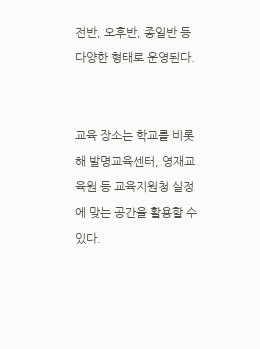전반, 오후반, 종일반 등 다양한 형태로 운영된다.


교육 장소는 학교를 비롯해 발명교육센터, 영재교육원 등 교육지원청 실정에 맞는 공간을 활용할 수 있다.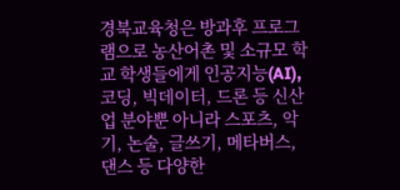경북교육청은 방과후 프로그램으로 농산어촌 및 소규모 학교 학생들에게 인공지능(AI), 코딩, 빅데이터, 드론 등 신산업 분야뿐 아니라 스포츠, 악기, 논술, 글쓰기, 메타버스, 댄스 등 다양한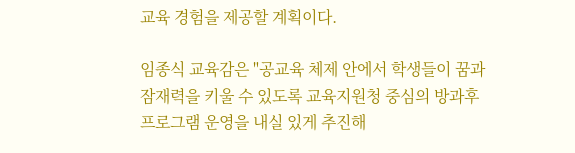교육 경험을 제공할 계획이다.

임종식 교육감은 "공교육 체제 안에서 학생들이 꿈과 잠재력을 키울 수 있도록 교육지원청 중심의 방과후 프로그램 운영을 내실 있게 추진해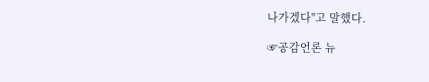나가겠다"고 말했다.

☞공감언론 뉴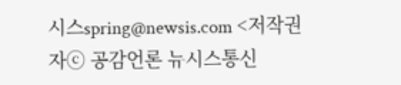시스spring@newsis.com <저작권자ⓒ 공감언론 뉴시스통신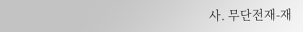사. 무단전재-재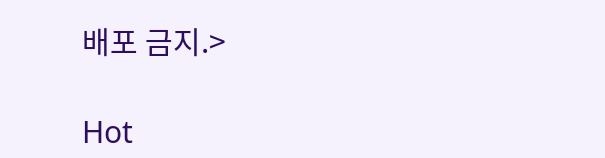배포 금지.>

Hot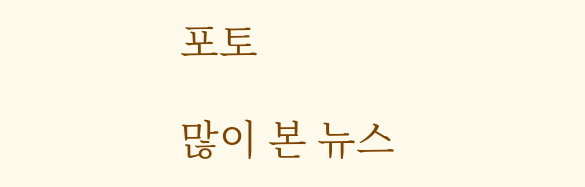포토

많이 본 뉴스